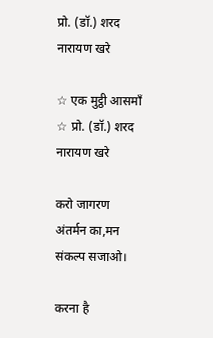प्रो. (डॉ.) शरद नारायण खरे

☆ एक मुट्ठी आसमाँ ☆ प्रो. (डॉ.) शरद नारायण खरे

करो जागरण अंतर्मन का,मन संकल्प सजाओ।

करना है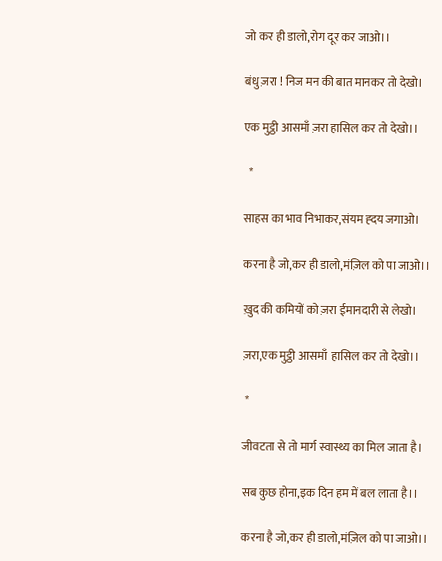जो कर ही डालो,रोग दूर कर जाओ।।

बंधु ज़रा ! निज मन की बात मानकर तो देखो।

एक मुट्ठी आसमाँ ज़रा हासिल कर तो देखो।।

  *

साहस का भाव निभाकर,संयम ह्दय जगाओ।

करना है जो,कर ही डालो,मंज़िल को पा जाओ।।

ख़ुद की कमियों को ज़रा ईमानदारी से लेखो।

ज़रा,एक मुट्ठी आसमाँ  हासिल कर तो देखो।।

 *

जीवटता से तो मार्ग स्वास्थ्य का मिल जाता है।

सब कुछ होना,इक दिन हम में बल लाता है।।

करना है जो,कर ही डालो,मंज़िल को पा जाओ।।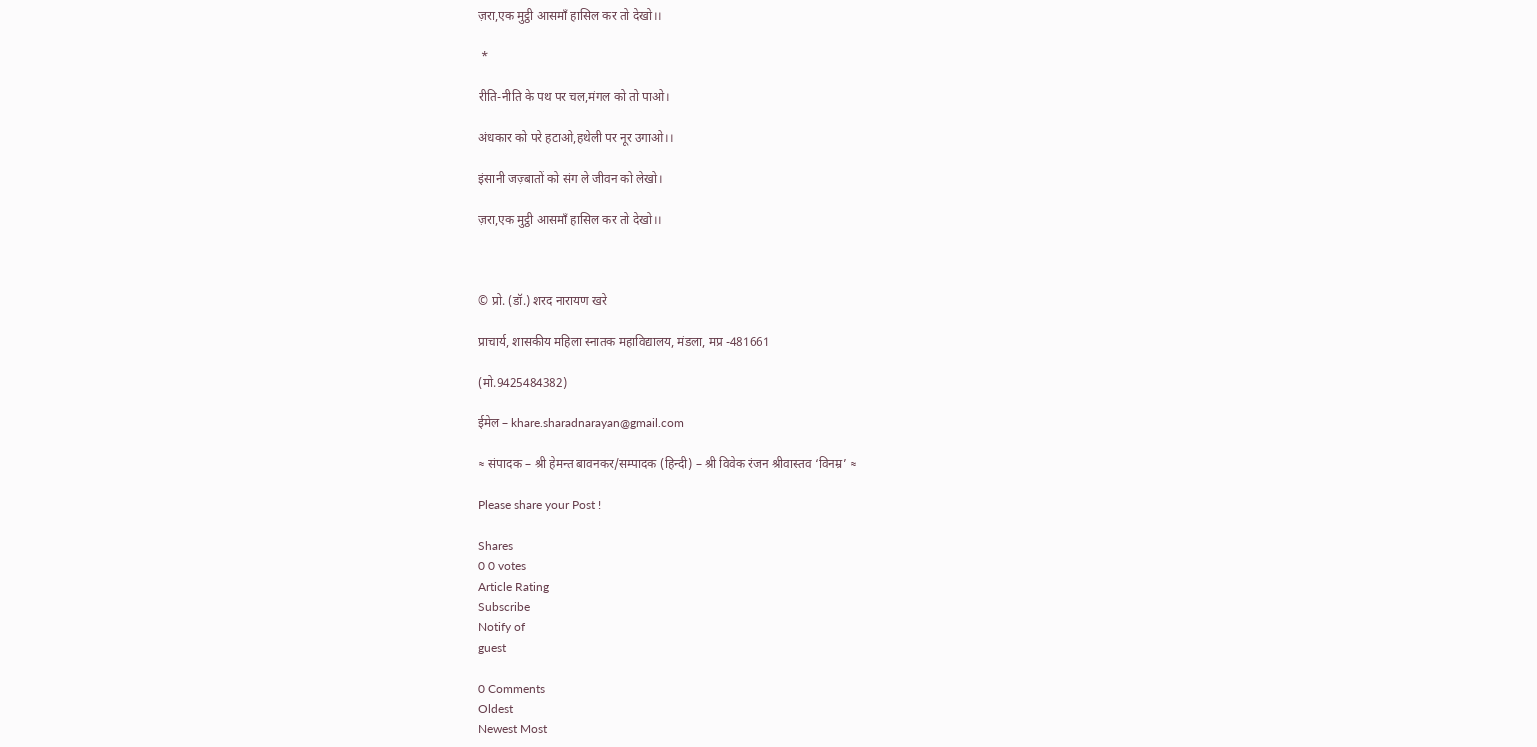ज़रा,एक मुट्ठी आसमाँ हासिल कर तो देखो।।

 *

रीति-नीति के पथ पर चल,मंगल को तो पाओ।

अंधकार को परे हटाओ,हथेली पर नूर उगाओ।।

इंसानी जज़्बातों को संग ले जीवन को लेखो।

ज़रा,एक मुट्ठी आसमाँ हासिल कर तो देखो।।



© प्रो. (डॉ.) शरद नारायण खरे

प्राचार्य, शासकीय महिला स्नातक महाविद्यालय, मंडला, मप्र -481661

(मो.9425484382)

ईमेल – khare.sharadnarayan@gmail.com

≈ संपादक – श्री हेमन्त बावनकर/सम्पादक (हिन्दी) – श्री विवेक रंजन श्रीवास्तव ‘विनम्र’ ≈

Please share your Post !

Shares
0 0 votes
Article Rating
Subscribe
Notify of
guest

0 Comments
Oldest
Newest Most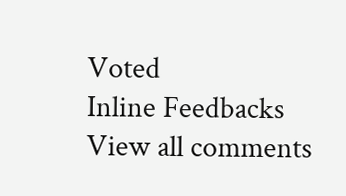Voted
Inline Feedbacks
View all comments